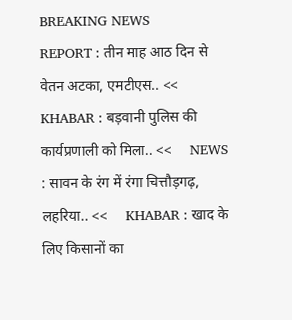BREAKING NEWS
REPORT : तीन माह आठ दिन से वेतन अटका, एमटीएस.. <<     KHABAR : बड़वानी पुलिस की कार्यप्रणाली को मिला.. <<     NEWS : सावन के रंग में रंगा चित्तौड़गढ़, लहरिया.. <<     KHABAR : खाद के लिए किसानों का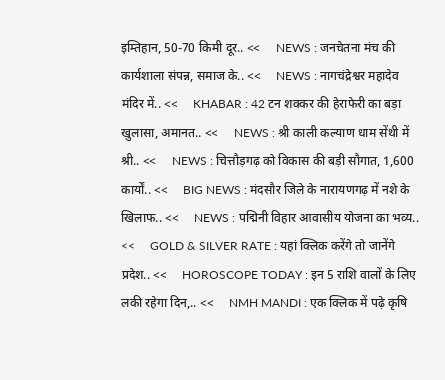इम्तिहान, 50-70 किमी दूर.. <<     NEWS : जनचेतना मंच की कार्यशाला संपन्न, समाज के.. <<     NEWS : नागचंद्रेश्वर महादेव मंदिर में.. <<     KHABAR : 42 टन शक्कर की हेराफेरी का बड़ा खुलासा, अमानत.. <<     NEWS : श्री काली कल्याण धाम सेंथी में श्री.. <<     NEWS : चित्तौड़गढ़ को विकास की बड़ी सौगात, 1,600 कार्यों.. <<     BIG NEWS : मंदसौर जिले के नारायणगढ़ में नशे के खिलाफ.. <<     NEWS : पद्मिनी विहार आवासीय योजना का भव्य.. <<     GOLD & SILVER RATE : यहां क्लिक करेंगे तो जानेंगे प्रदेश.. <<     HOROSCOPE TODAY : इन 5 राशि वालों के लिए लकी रहेगा दिन,.. <<     NMH MANDI : एक क्लिक में पढ़े कृषि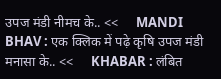उपज मंडी नीमच के.. <<     MANDI BHAV : एक क्लिक में पढ़े कृषि उपज मंडी मनासा के.. <<     KHABAR : लंबित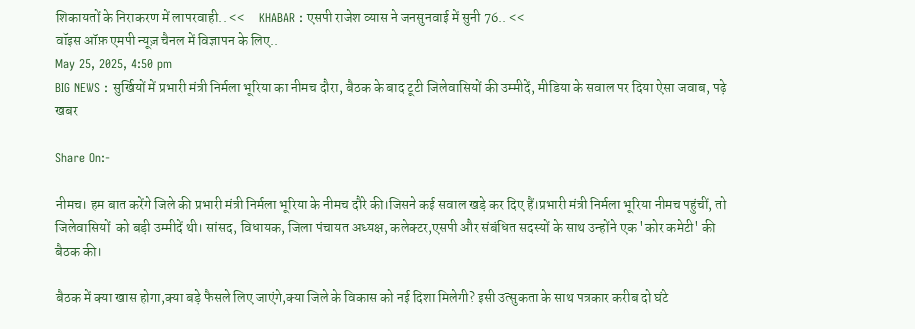शिकायतों के निराकरण में लापरवाही.. <<     KHABAR : एसपी राजेश व्यास ने जनसुनवाई में सुनी 76.. <<
वॉइस ऑफ़ एमपी न्यूज़ चैनल में विज्ञापन के लिए..
May 25, 2025, 4:50 pm
BIG NEWS : सुर्खियों में प्रभारी मंत्री निर्मला भूरिया का नीमच दौरा, बैठक के बाद टूटी जिलेवासियों की उम्मीदें, मीडिया के सवाल पर दिया ऐसा जवाब, पढ़े खबर

Share On:-

नीमच। हम बात करेंगे जिले की प्रभारी मंत्री निर्मला भूरिया के नीमच दौरे की।जिसने कई सवाल खड़े कर दिए हैं।प्रभारी मंत्री निर्मला भूरिया नीमच पहुंचीं, तो जिलेवासियों  को बड़ी उम्मीदें थी। सांसद, विधायक, जिला पंचायत अध्यक्ष, कलेक्टर,एसपी और‌ संबंधित सदस्यों के साथ उन्होंने एक 'कोर कमेटी' की बैठक की।

बैठक में क्या खास होगा,क्या बड़े फैसले लिए जाएंगे,क्या जिले के विकास को नई दिशा मिलेगी? इसी उत्सुकता के साथ पत्रकार करीब दो घंटे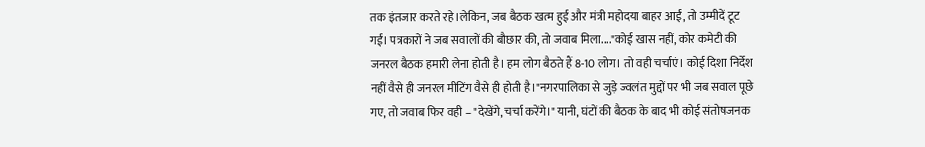तक इंतजार करते रहे।लेकिन, जब बैठक खत्म हुई और मंत्री महोदया बाहर आईं, तो उम्मीदें टूट गईं। पत्रकारों ने जब सवालों की बौछार की, तो जवाब मिला...."कोई खास नहीं, कोर कमेटी की जनरल बैठक हमारी लेना होती है। हम लोग बैठते हैं 8-10 लोग। तो वही चर्चाएं। कोई दिशा निर्देश नहीं वैसे ही जनरल मीटिंग वैसे ही होती है।"नगरपालिका से जुड़े ज्वलंत मुद्दों पर भी जब सवाल पूछे गए, तो जवाब फिर वही – "देखेंगे, चर्चा करेंगे।" यानी, घंटों की बैठक के बाद भी कोई संतोषजनक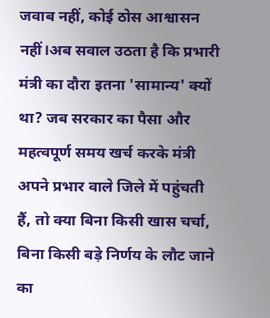जवाब नहीं, कोई ठोस आश्वासन नहीं।अब सवाल उठता है कि प्रभारी मंत्री का दौरा इतना 'सामान्य' क्यों था? जब सरकार का पैसा और महत्वपूर्ण समय खर्च करके मंत्री अपने प्रभार वाले जिले में पहुंचती हैं, तो क्या बिना किसी खास चर्चा, बिना किसी बड़े निर्णय के लौट जाने का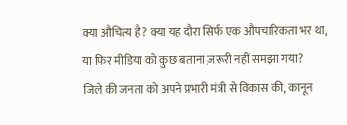क्या औचित्य है? क्या यह दौरा सिर्फ एक औपचारिकता भर था, या फिर मीडिया को कुछ बताना ज़रूरी नहीं समझा गया?
जिले की जनता को अपने प्रभारी मंत्री से विकास की, कानून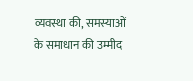व्यवस्था की, समस्याओं के समाधान की उम्मीद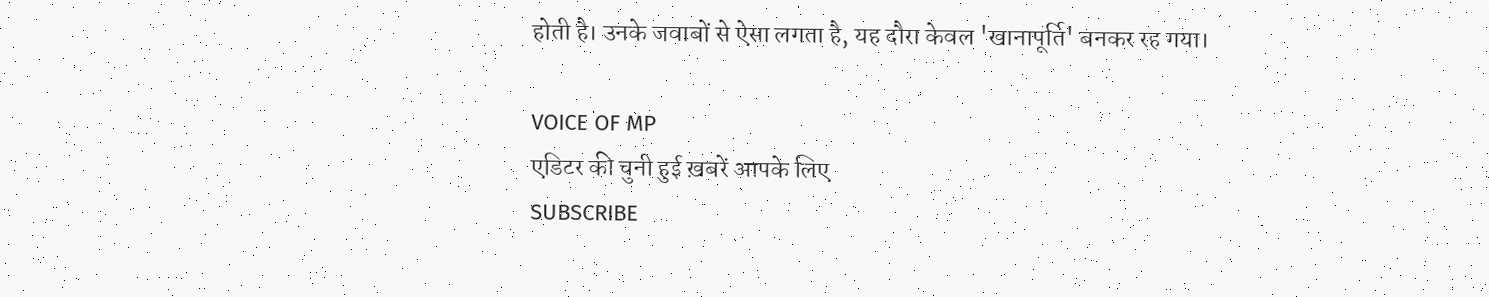होती है। उनके जवाबों से ऐसा लगता है, यह दौरा केवल 'खानापूर्ति' बनकर रह गया।

VOICE OF MP
एडिटर की चुनी हुई ख़बरें आपके लिए
SUBSCRIBE